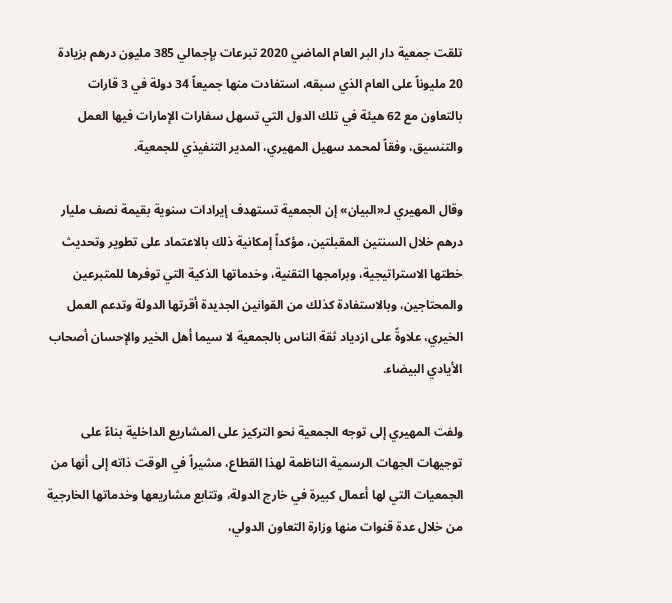تلقت جمعية دار البر العام الماضي 2020 تبرعات بإجمالي 385 مليون درهم بزيادة 20 مليوناً على العام الذي سبقه، استفادت منها جميعاً 34 دولة في 3 قارات بالتعاون مع 62 هيئة في تلك الدول التي تسهل سفارات الإمارات فيها العمل والتنسيق، وفقاً لمحمد سهيل المهيري، المدير التنفيذي للجمعية.

وقال المهيري لـ«البيان» إن الجمعية تستهدف إيرادات سنوية بقيمة نصف مليار درهم خلال السنتين المقبلتين، مؤكداً إمكانية ذلك بالاعتماد على تطوير وتحديث خطتها الاستراتيجية، وبرامجها التقنية، وخدماتها الذكية التي توفرها للمتبرعين والمحتاجين، وبالاستفادة كذلك من القوانين الجديدة أقرتها الدولة وتدعم العمل الخيري، علاوةً على ازدياد ثقة الناس بالجمعية لا سيما أهل الخير والإحسان أصحاب الأيادي البيضاء.

ولفت المهيري إلى توجه الجمعية نحو التركيز على المشاريع الداخلية بناءً على توجيهات الجهات الرسمية الناظمة لهذا القطاع، مشيراً في الوقت ذاته إلى أنها من الجمعيات التي لها أعمال كبيرة في خارج الدولة، وتتابع مشاريعها وخدماتها الخارجية من خلال عدة قنوات منها وزارة التعاون الدولي،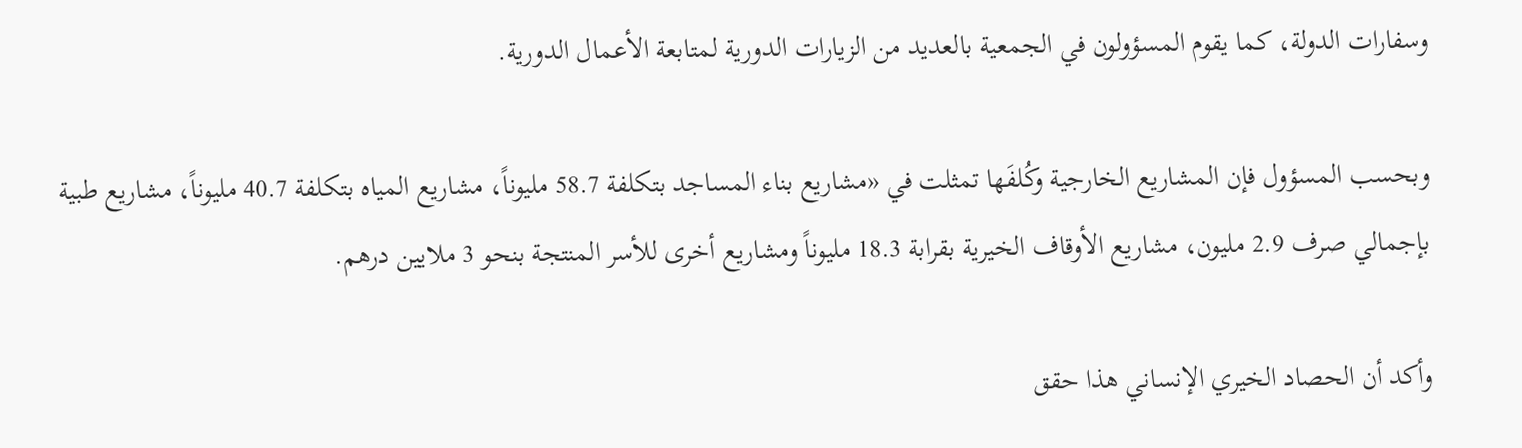وسفارات الدولة، كما يقوم المسؤولون في الجمعية بالعديد من الزيارات الدورية لمتابعة الأعمال الدورية.

وبحسب المسؤول فإن المشاريع الخارجية وكُلفَها تمثلت في «مشاريع بناء المساجد بتكلفة 58.7 مليوناً، مشاريع المياه بتكلفة 40.7 مليوناً، مشاريع طبية بإجمالي صرف 2.9 مليون، مشاريع الأوقاف الخيرية بقرابة 18.3 مليوناً ومشاريع أخرى للأسر المنتجة بنحو 3 ملايين درهم.

وأكد أن الحصاد الخيري الإنساني هذا حقق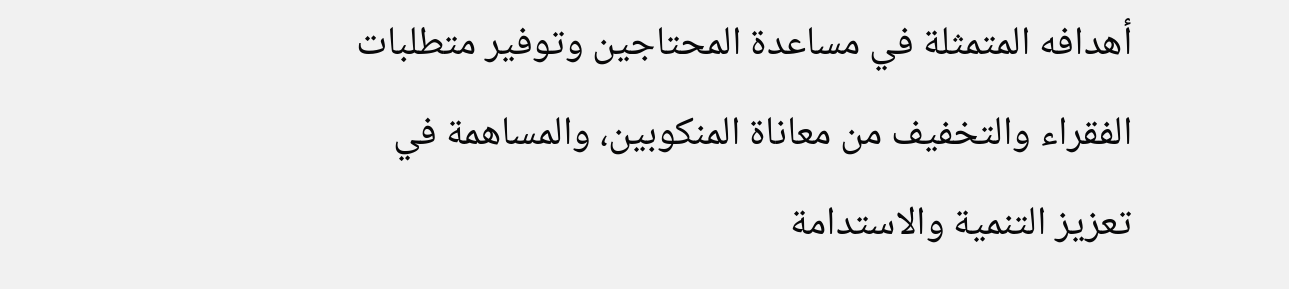أهدافه المتمثلة في مساعدة المحتاجين وتوفير متطلبات الفقراء والتخفيف من معاناة المنكوبين، والمساهمة في تعزيز التنمية والاستدامة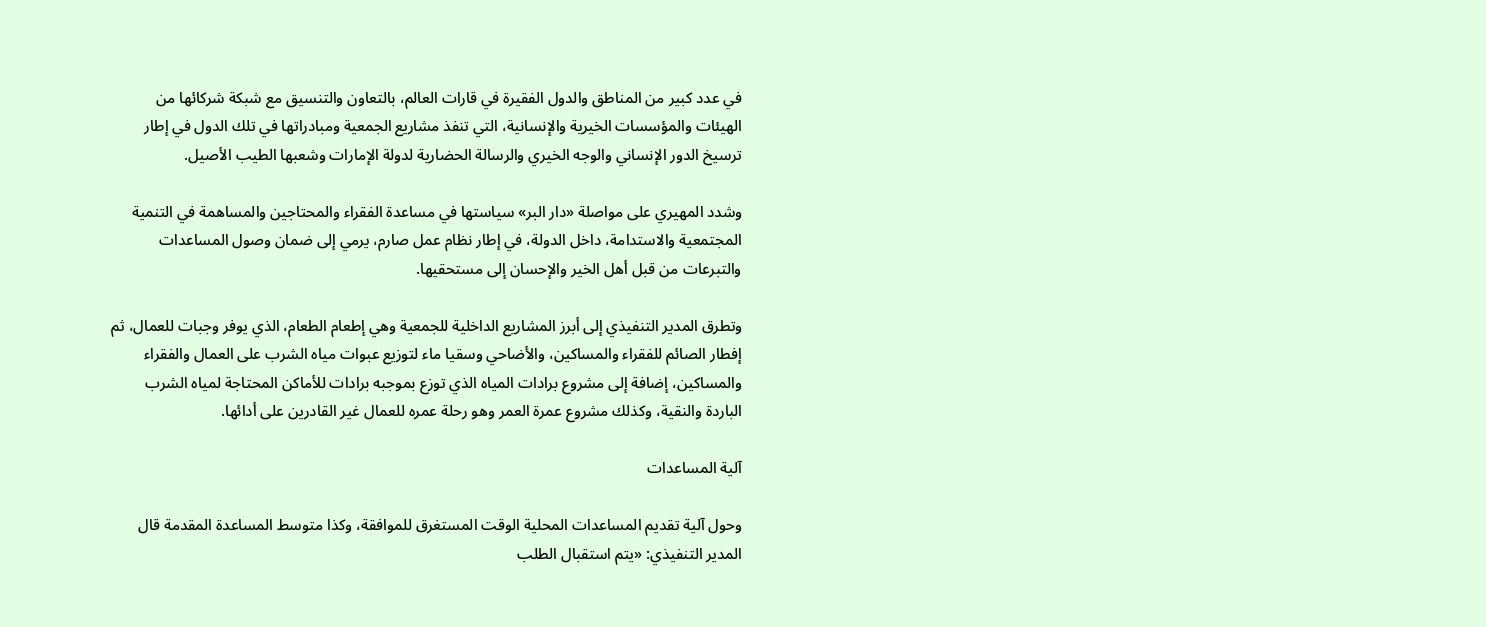في عدد كبير من المناطق والدول الفقيرة في قارات العالم، بالتعاون والتنسيق مع شبكة شركائها من الهيئات والمؤسسات الخيرية والإنسانية، التي تنفذ مشاريع الجمعية ومبادراتها في تلك الدول في إطار ترسيخ الدور الإنساني والوجه الخيري والرسالة الحضارية لدولة الإمارات وشعبها الطيب الأصيل.

وشدد المهيري على مواصلة «دار البر» سياستها في مساعدة الفقراء والمحتاجين والمساهمة في التنمية المجتمعية والاستدامة، داخل الدولة، في إطار نظام عمل صارم، يرمي إلى ضمان وصول المساعدات والتبرعات من قبل أهل الخير والإحسان إلى مستحقيها.

وتطرق المدير التنفيذي إلى أبرز المشاريع الداخلية للجمعية وهي إطعام الطعام، الذي يوفر وجبات للعمال، ثم إفطار الصائم للفقراء والمساكين، والأضاحي وسقيا ماء لتوزيع عبوات مياه الشرب على العمال والفقراء والمساكين، إضافة إلى مشروع برادات المياه الذي توزع بموجبه برادات للأماكن المحتاجة لمياه الشرب الباردة والنقية، وكذلك مشروع عمرة العمر وهو رحلة عمره للعمال غير القادرين على أدائها.

آلية المساعدات

وحول آلية تقديم المساعدات المحلية الوقت المستغرق للموافقة، وكذا متوسط المساعدة المقدمة قال المدير التنفيذي: «يتم استقبال الطلب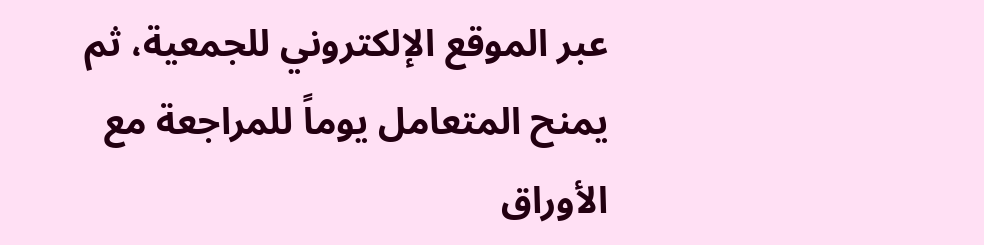عبر الموقع الإلكتروني للجمعية، ثم يمنح المتعامل يوماً للمراجعة مع الأوراق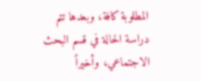المطلوبة كافة، وبعدها تتم دراسة الحالة في قسم البحث الاجتماعي، وأخيراً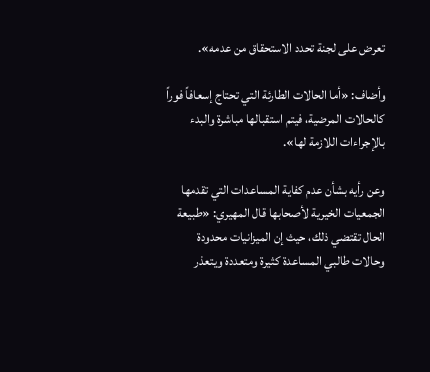تعرض على لجنة تحدد الاستحقاق من عدمه».

وأضاف: «أما الحالات الطارئة التي تحتاج إسعافاً فوراً كالحالات المرضية، فيتم استقبالها مباشرة والبدء بالإجراءات اللازمة لها».

وعن رأيه بشأن عدم كفاية المساعدات التي تقدمها الجمعيات الخيرية لأصحابها قال المهيري: «طبيعة الحال تقتضي ذلك، حيث إن الميزانيات محدودة وحالات طالبي المساعدة كثيرة ومتعددة ويتعذر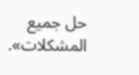حل جميع المشكلات».